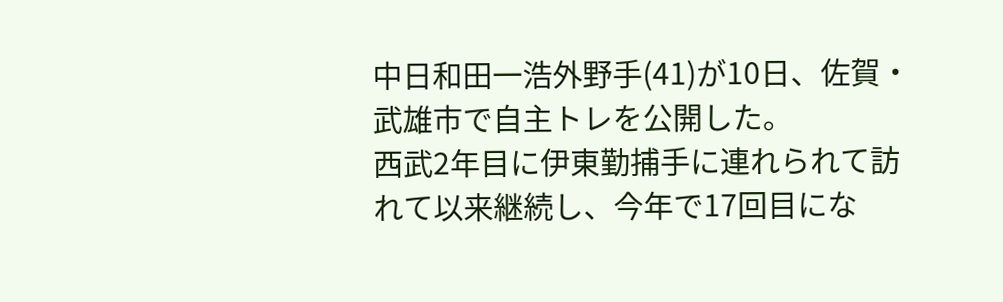中日和田一浩外野手(41)が10日、佐賀・武雄市で自主トレを公開した。
西武2年目に伊東勤捕手に連れられて訪れて以来継続し、今年で17回目にな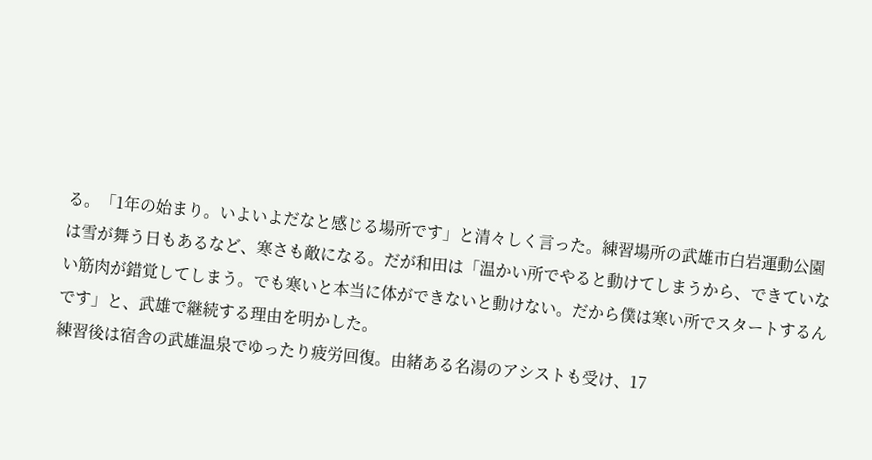る。「1年の始まり。いよいよだなと感じる場所です」と清々しく言った。練習場所の武雄市白岩運動公園は雪が舞う日もあるなど、寒さも敵になる。だが和田は「温かい所でやると動けてしまうから、できていない筋肉が錯覚してしまう。でも寒いと本当に体ができないと動けない。だから僕は寒い所でスタートするんです」と、武雄で継続する理由を明かした。
練習後は宿舎の武雄温泉でゆったり疲労回復。由緒ある名湯のアシストも受け、17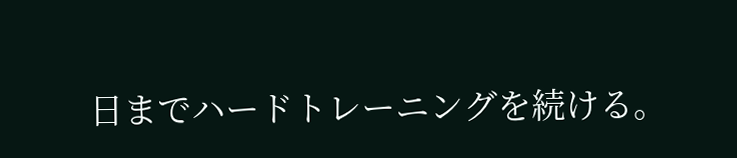日までハードトレーニングを続ける。